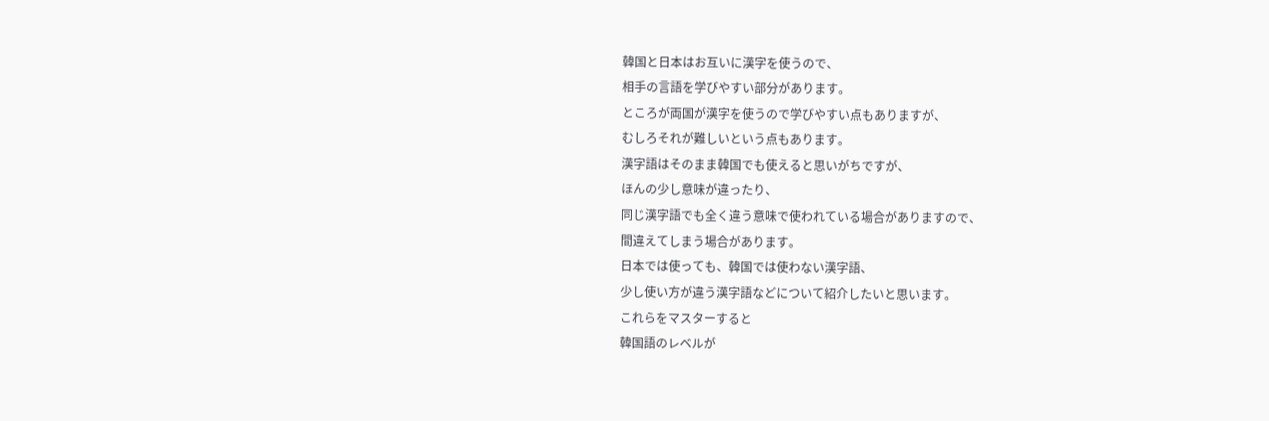韓国と日本はお互いに漢字を使うので、
相手の言語を学びやすい部分があります。
ところが両国が漢字を使うので学びやすい点もありますが、
むしろそれが難しいという点もあります。
漢字語はそのまま韓国でも使えると思いがちですが、
ほんの少し意味が違ったり、
同じ漢字語でも全く違う意味で使われている場合がありますので、
間違えてしまう場合があります。
日本では使っても、韓国では使わない漢字語、
少し使い方が違う漢字語などについて紹介したいと思います。
これらをマスターすると
韓国語のレベルが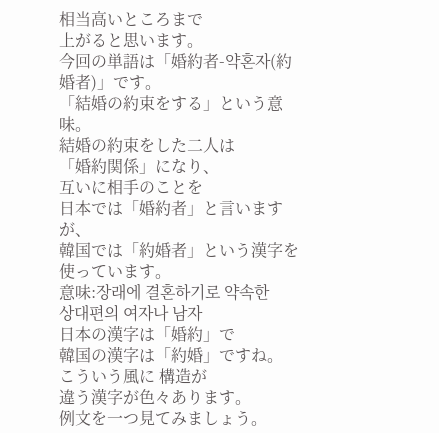相当高いところまで
上がると思います。
今回の単語は「婚約者-약혼자(約婚者)」です。
「結婚の約束をする」という意味。
結婚の約束をした二人は
「婚約関係」になり、
互いに相手のことを
日本では「婚約者」と言いますが、
韓国では「約婚者」という漢字を
使っています。
意味:장래에 결혼하기로 약속한
상대편의 여자나 남자
日本の漢字は「婚約」で
韓国の漢字は「約婚」ですね。
こういう風に 構造が
違う漢字が色々あります。
例文を一つ見てみましょう。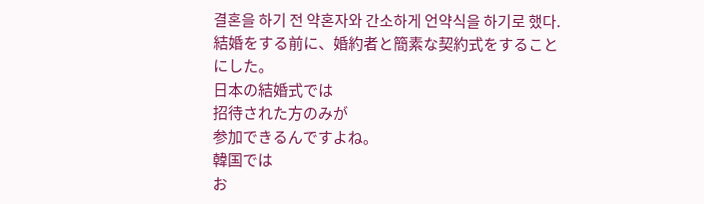결혼을 하기 전 약혼자와 간소하게 언약식을 하기로 했다.
結婚をする前に、婚約者と簡素な契約式をすることにした。
日本の結婚式では
招待された方のみが
参加できるんですよね。
韓国では
お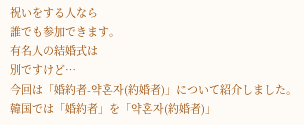祝いをする人なら
誰でも参加できます。
有名人の結婚式は
別ですけど…
今回は「婚約者-약혼자(約婚者)」について紹介しました。
韓国では「婚約者」を「약혼자(約婚者)」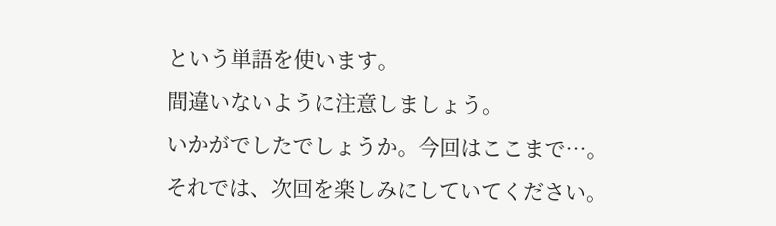という単語を使います。
間違いないように注意しましょう。
いかがでしたでしょうか。今回はここまで…。
それでは、次回を楽しみにしていてください。